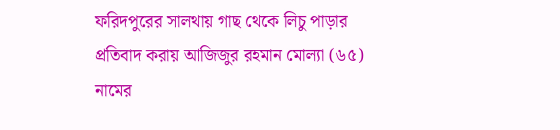ফরিদপুরের সালথায় গাছ থেকে লিচু পাড়ার প্রতিবাদ করায় আজিজুর রহমান মোল্যা (৬৫) নামের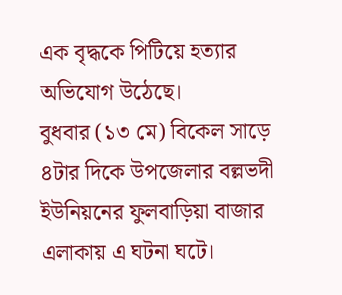এক বৃদ্ধকে পিটিয়ে হত্যার অভিযোগ উঠেছে।
বুধবার (১৩ মে) বিকেল সাড়ে ৪টার দিকে উপজেলার বল্লভদী ইউনিয়নের ফুলবাড়িয়া বাজার এলাকায় এ ঘটনা ঘটে।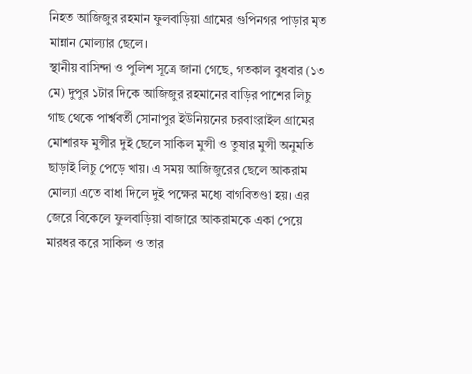নিহত আজিজুর রহমান ফুলবাড়িয়া গ্রামের গুপিনগর পাড়ার মৃত মান্নান মোল্যার ছেলে।
স্থানীয় বাসিন্দা ও পুলিশ সূত্রে জানা গেছে, গতকাল বুধবার (১৩ মে) দুপুর ১টার দিকে আজিজুর রহমানের বাড়ির পাশের লিচু গাছ থেকে পার্শ্ববর্তী সোনাপুর ইউনিয়নের চরবাংরাইল গ্রামের মোশারফ মুন্সীর দুই ছেলে সাকিল মুন্সী ও তুষার মুন্সী অনুমতি ছাড়াই লিচু পেড়ে খায়। এ সময় আজিজুরের ছেলে আকরাম মোল্যা এতে বাধা দিলে দুই পক্ষের মধ্যে বাগবিতণ্ডা হয়। এর জেরে বিকেলে ফুলবাড়িয়া বাজারে আকরামকে একা পেয়ে মারধর করে সাকিল ও তার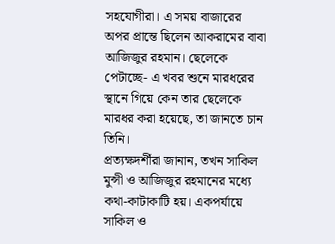সহযোগীরা। এ সময় বাজারের অপর প্রান্তে ছিলেন আকরামের বাবা আজিজুর রহমান। ছেলেকে পেটাচ্ছে- এ খবর শুনে মারধরের স্থানে গিয়ে কেন তার ছেলেকে মারধর করা হয়েছে, তা জানতে চান তিনি।
প্রত্যক্ষদর্শীরা জানান, তখন সাকিল মুন্সী ও আজিজুর রহমানের মধ্যে কথা-কাটাকাটি হয়। একপর্যায়ে সাকিল ও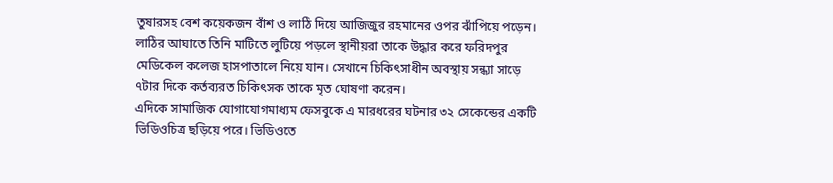তুষারসহ বেশ কয়েকজন বাঁশ ও লাঠি দিয়ে আজিজুর রহমানের ওপর ঝাঁপিয়ে পড়েন। লাঠির আঘাতে তিনি মাটিতে লুটিয়ে পড়লে স্থানীয়রা তাকে উদ্ধার করে ফরিদপুর মেডিকেল কলেজ হাসপাতালে নিয়ে যান। সেখানে চিকিৎসাধীন অবস্থায় সন্ধ্যা সাড়ে ৭টার দিকে কর্তব্যরত চিকিৎসক তাকে মৃত ঘোষণা করেন।
এদিকে সামাজিক যোগাযোগমাধ্যম ফেসবুকে এ মারধরের ঘটনার ৩২ সেকেন্ডের একটি ভিডিওচিত্র ছড়িয়ে পরে। ভিডিওতে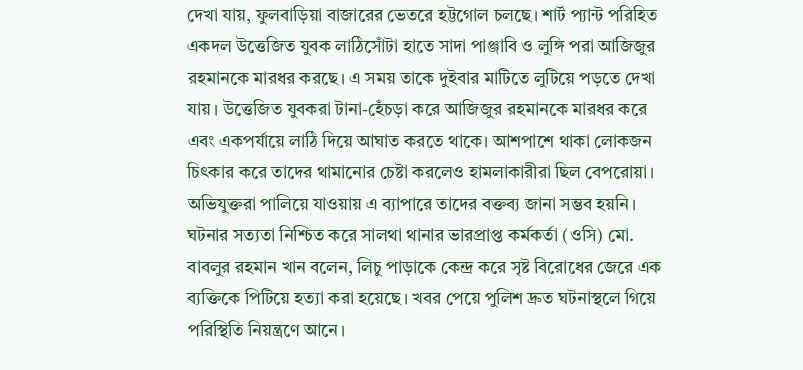দেখা যায়, ফুলবাড়িয়া বাজারের ভেতরে হট্টগোল চলছে। শার্ট প্যান্ট পরিহিত একদল উত্তেজিত যুবক লাঠিসোঁটা হাতে সাদা পাঞ্জাবি ও লুঙ্গি পরা আজিজুর রহমানকে মারধর করছে। এ সময় তাকে দুইবার মাটিতে লুটিয়ে পড়তে দেখা যায়। উত্তেজিত যুবকরা টানা-হেঁচড়া করে আজিজুর রহমানকে মারধর করে এবং একপর্যায়ে লাঠি দিয়ে আঘাত করতে থাকে। আশপাশে থাকা লোকজন চিৎকার করে তাদের থামানোর চেষ্টা করলেও হামলাকারীরা ছিল বেপরোয়া।
অভিযুক্তরা পালিয়ে যাওয়ায় এ ব্যাপারে তাদের বক্তব্য জানা সম্ভব হয়নি।
ঘটনার সত্যতা নিশ্চিত করে সালথা থানার ভারপ্রাপ্ত কর্মকর্তা (ওসি) মো. বাবলুর রহমান খান বলেন, লিচু পাড়াকে কেন্দ্র করে সৃষ্ট বিরোধের জেরে এক ব্যক্তিকে পিটিয়ে হত্যা করা হয়েছে। খবর পেয়ে পুলিশ দ্রুত ঘটনাস্থলে গিয়ে পরিস্থিতি নিয়ন্ত্রণে আনে।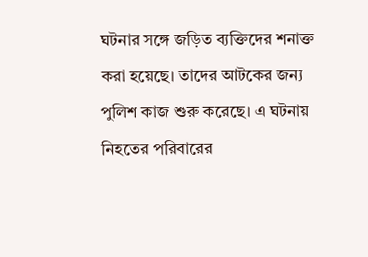ঘটনার সঙ্গে জড়িত ব্যক্তিদের শনাক্ত করা হয়েছে। তাদের আটকের জন্য পুলিশ কাজ শুরু করেছে। এ ঘটনায় নিহতের পরিবারের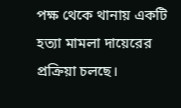পক্ষ থেকে থানায় একটি হত্যা মামলা দায়েরের প্রক্রিয়া চলছে।